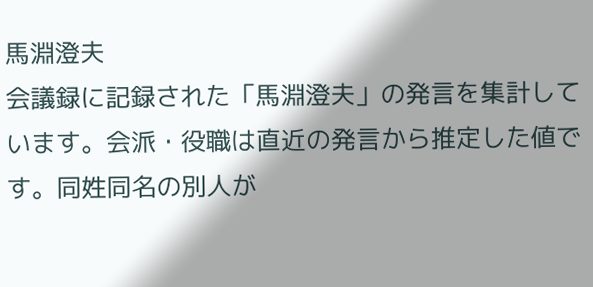馬淵澄夫
会議録に記録された「馬淵澄夫」の発言を集計しています。会派・役職は直近の発言から推定した値です。同姓同名の別人が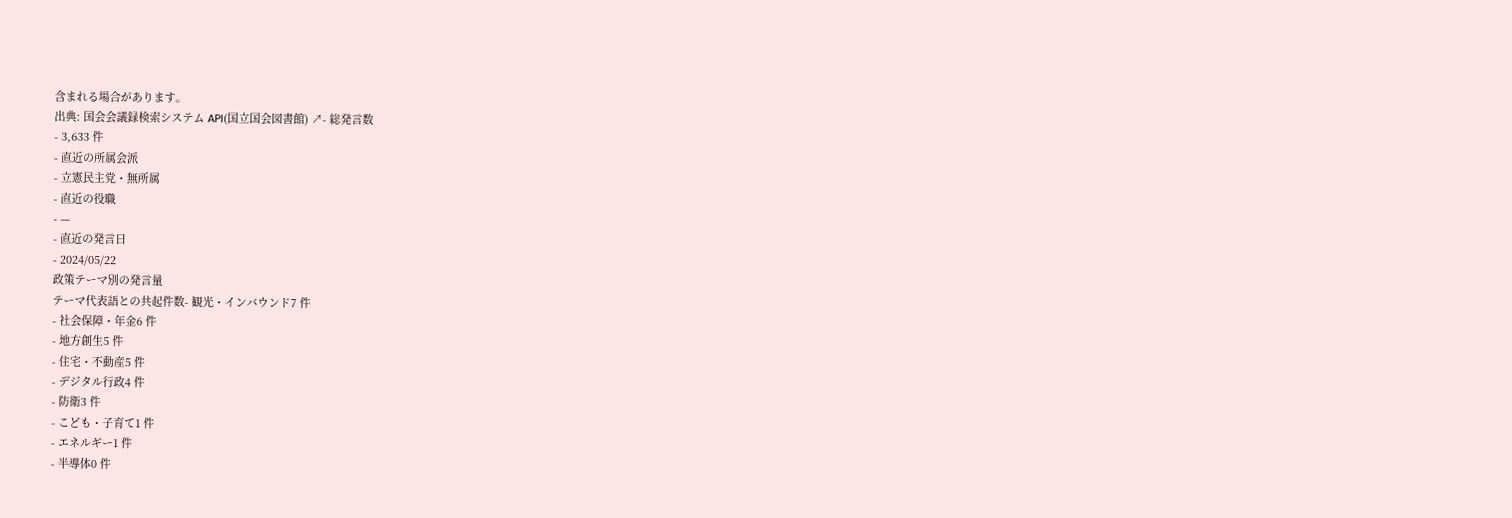含まれる場合があります。
出典: 国会会議録検索システム API(国立国会図書館) ↗- 総発言数
- 3,633 件
- 直近の所属会派
- 立憲民主党・無所属
- 直近の役職
- —
- 直近の発言日
- 2024/05/22
政策テーマ別の発言量
テーマ代表語との共起件数- 観光・インバウンド7 件
- 社会保障・年金6 件
- 地方創生5 件
- 住宅・不動産5 件
- デジタル行政4 件
- 防衛3 件
- こども・子育て1 件
- エネルギー1 件
- 半導体0 件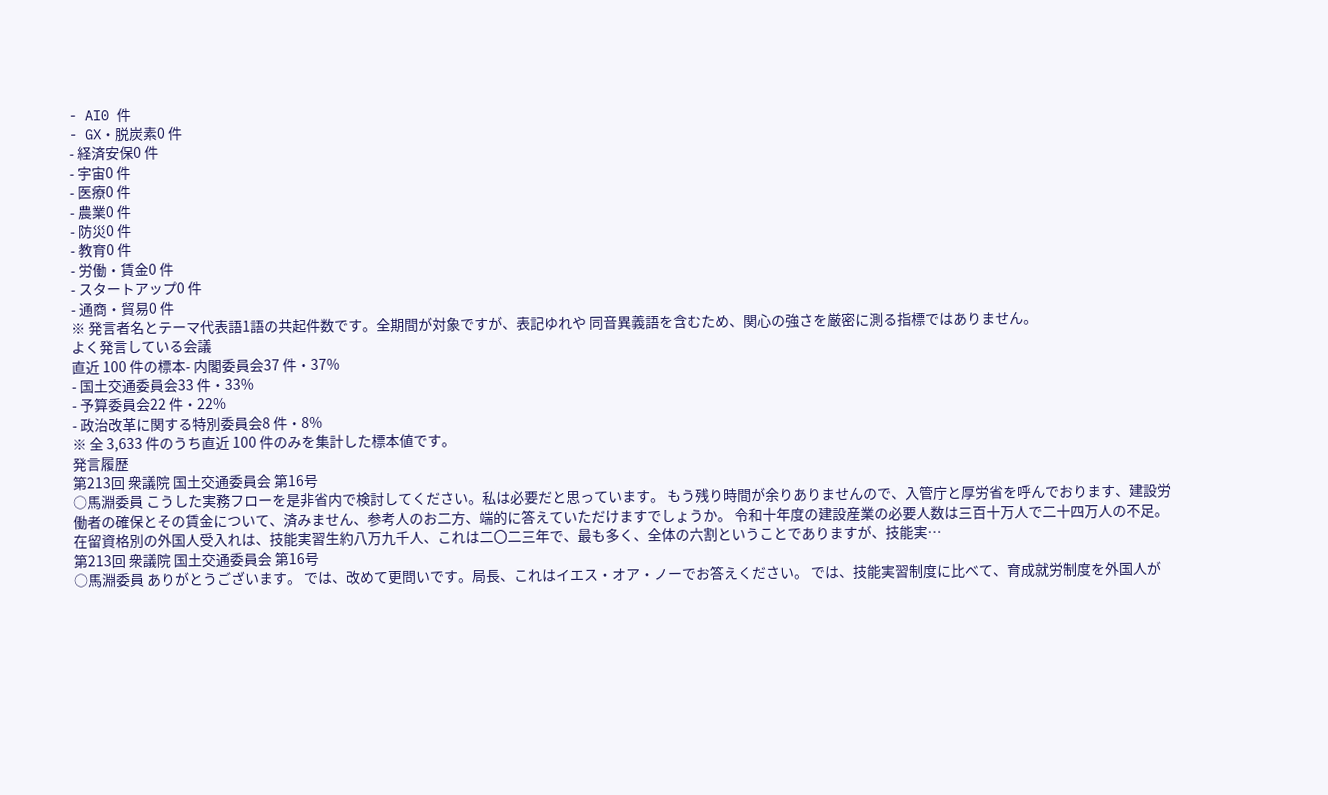- AI0 件
- GX・脱炭素0 件
- 経済安保0 件
- 宇宙0 件
- 医療0 件
- 農業0 件
- 防災0 件
- 教育0 件
- 労働・賃金0 件
- スタートアップ0 件
- 通商・貿易0 件
※ 発言者名とテーマ代表語1語の共起件数です。全期間が対象ですが、表記ゆれや 同音異義語を含むため、関心の強さを厳密に測る指標ではありません。
よく発言している会議
直近 100 件の標本- 内閣委員会37 件・37%
- 国土交通委員会33 件・33%
- 予算委員会22 件・22%
- 政治改革に関する特別委員会8 件・8%
※ 全 3,633 件のうち直近 100 件のみを集計した標本値です。
発言履歴
第213回 衆議院 国土交通委員会 第16号
○馬淵委員 こうした実務フローを是非省内で検討してください。私は必要だと思っています。 もう残り時間が余りありませんので、入管庁と厚労省を呼んでおります、建設労働者の確保とその賃金について、済みません、参考人のお二方、端的に答えていただけますでしょうか。 令和十年度の建設産業の必要人数は三百十万人で二十四万人の不足。在留資格別の外国人受入れは、技能実習生約八万九千人、これは二〇二三年で、最も多く、全体の六割ということでありますが、技能実…
第213回 衆議院 国土交通委員会 第16号
○馬淵委員 ありがとうございます。 では、改めて更問いです。局長、これはイエス・オア・ノーでお答えください。 では、技能実習制度に比べて、育成就労制度を外国人が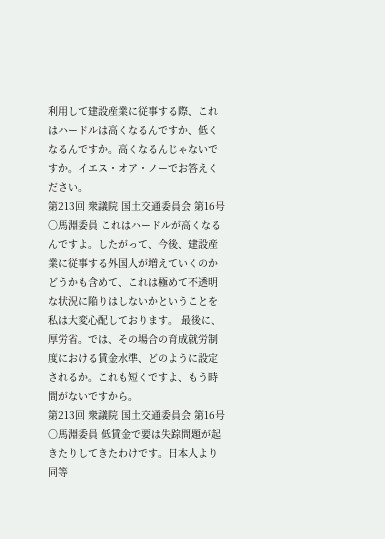利用して建設産業に従事する際、これはハードルは高くなるんですか、低くなるんですか。高くなるんじゃないですか。イエス・オア・ノーでお答えください。
第213回 衆議院 国土交通委員会 第16号
○馬淵委員 これはハードルが高くなるんですよ。したがって、今後、建設産業に従事する外国人が増えていくのかどうかも含めて、これは極めて不透明な状況に陥りはしないかということを私は大変心配しております。 最後に、厚労省。では、その場合の育成就労制度における賃金水準、どのように設定されるか。これも短くですよ、もう時間がないですから。
第213回 衆議院 国土交通委員会 第16号
○馬淵委員 低賃金で要は失踪問題が起きたりしてきたわけです。日本人より同等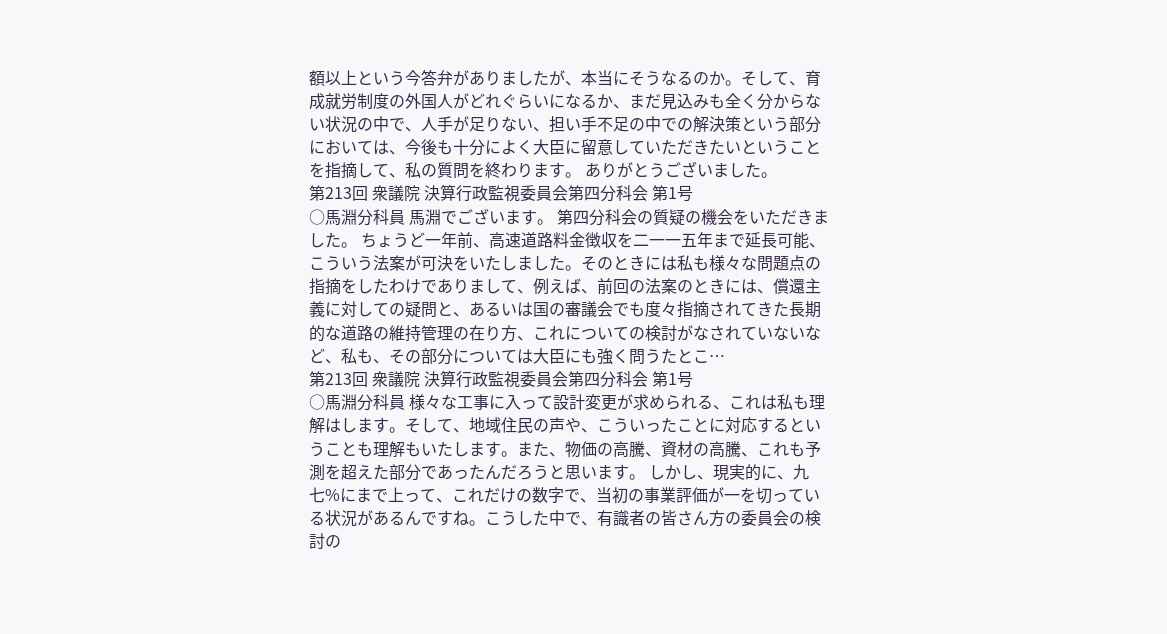額以上という今答弁がありましたが、本当にそうなるのか。そして、育成就労制度の外国人がどれぐらいになるか、まだ見込みも全く分からない状況の中で、人手が足りない、担い手不足の中での解決策という部分においては、今後も十分によく大臣に留意していただきたいということを指摘して、私の質問を終わります。 ありがとうございました。
第213回 衆議院 決算行政監視委員会第四分科会 第1号
○馬淵分科員 馬淵でございます。 第四分科会の質疑の機会をいただきました。 ちょうど一年前、高速道路料金徴収を二一一五年まで延長可能、こういう法案が可決をいたしました。そのときには私も様々な問題点の指摘をしたわけでありまして、例えば、前回の法案のときには、償還主義に対しての疑問と、あるいは国の審議会でも度々指摘されてきた長期的な道路の維持管理の在り方、これについての検討がなされていないなど、私も、その部分については大臣にも強く問うたとこ…
第213回 衆議院 決算行政監視委員会第四分科会 第1号
○馬淵分科員 様々な工事に入って設計変更が求められる、これは私も理解はします。そして、地域住民の声や、こういったことに対応するということも理解もいたします。また、物価の高騰、資材の高騰、これも予測を超えた部分であったんだろうと思います。 しかし、現実的に、九七%にまで上って、これだけの数字で、当初の事業評価が一を切っている状況があるんですね。こうした中で、有識者の皆さん方の委員会の検討の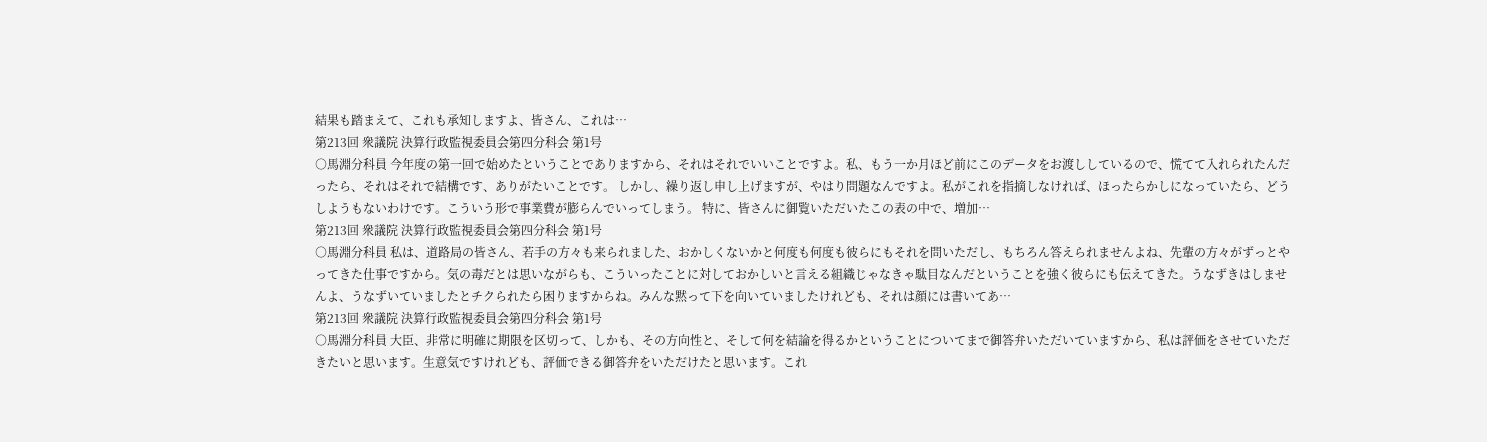結果も踏まえて、これも承知しますよ、皆さん、これは…
第213回 衆議院 決算行政監視委員会第四分科会 第1号
○馬淵分科員 今年度の第一回で始めたということでありますから、それはそれでいいことですよ。私、もう一か月ほど前にこのデータをお渡ししているので、慌てて入れられたんだったら、それはそれで結構です、ありがたいことです。 しかし、繰り返し申し上げますが、やはり問題なんですよ。私がこれを指摘しなければ、ほったらかしになっていたら、どうしようもないわけです。こういう形で事業費が膨らんでいってしまう。 特に、皆さんに御覧いただいたこの表の中で、増加…
第213回 衆議院 決算行政監視委員会第四分科会 第1号
○馬淵分科員 私は、道路局の皆さん、若手の方々も来られました、おかしくないかと何度も何度も彼らにもそれを問いただし、もちろん答えられませんよね、先輩の方々がずっとやってきた仕事ですから。気の毒だとは思いながらも、こういったことに対しておかしいと言える組織じゃなきゃ駄目なんだということを強く彼らにも伝えてきた。うなずきはしませんよ、うなずいていましたとチクられたら困りますからね。みんな黙って下を向いていましたけれども、それは顔には書いてあ…
第213回 衆議院 決算行政監視委員会第四分科会 第1号
○馬淵分科員 大臣、非常に明確に期限を区切って、しかも、その方向性と、そして何を結論を得るかということについてまで御答弁いただいていますから、私は評価をさせていただきたいと思います。生意気ですけれども、評価できる御答弁をいただけたと思います。これ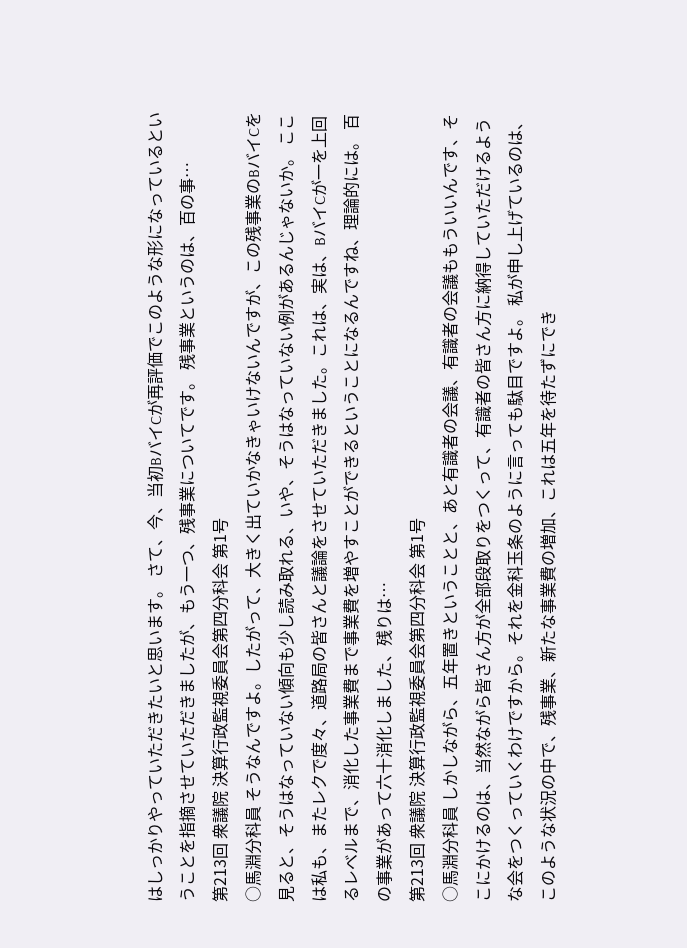はしっかりやっていただきたいと思います。 さて、今、当初BバイCが再評価でこのような形になっているということを指摘させていただきましたが、もう一つ、残事業についてです。 残事業というのは、百の事…
第213回 衆議院 決算行政監視委員会第四分科会 第1号
○馬淵分科員 そうなんですよ。したがって、大きく出ていかなきゃいけないんですが、この残事業のBバイCを見ると、そうはなっていない傾向も少し読み取れる、いや、そうはなっていない例があるんじゃないか。 ここは私も、またレクで度々、道路局の皆さんと議論をさせていただきました。これは、実は、BバイCが一を上回るレベルまで、消化した事業費まで事業費を増やすことができるということになるんですね、理論的には。 百の事業があって六十消化しました、残りは…
第213回 衆議院 決算行政監視委員会第四分科会 第1号
○馬淵分科員 しかしながら、五年置きということと、あと有識者の会議、有識者の会議ももういいんです、そこにかけるのは、当然ながら皆さん方が全部段取りをつくって、有識者の皆さん方に納得していただけるような会をつくっていくわけですから。それを金科玉条のように言っても駄目ですよ。 私が申し上げているのは、このような状況の中で、残事業、新たな事業費の増加、これは五年を待たずにでき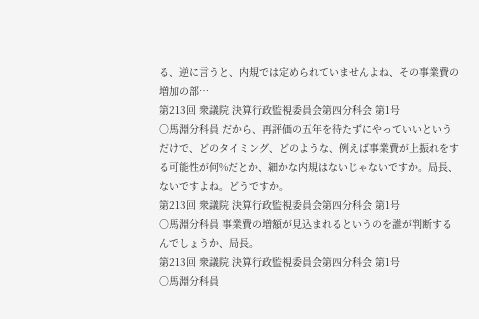る、逆に言うと、内規では定められていませんよね、その事業費の増加の部…
第213回 衆議院 決算行政監視委員会第四分科会 第1号
○馬淵分科員 だから、再評価の五年を待たずにやっていいというだけで、どのタイミング、どのような、例えば事業費が上振れをする可能性が何%だとか、細かな内規はないじゃないですか。局長、ないですよね。どうですか。
第213回 衆議院 決算行政監視委員会第四分科会 第1号
○馬淵分科員 事業費の増額が見込まれるというのを誰が判断するんでしょうか、局長。
第213回 衆議院 決算行政監視委員会第四分科会 第1号
○馬淵分科員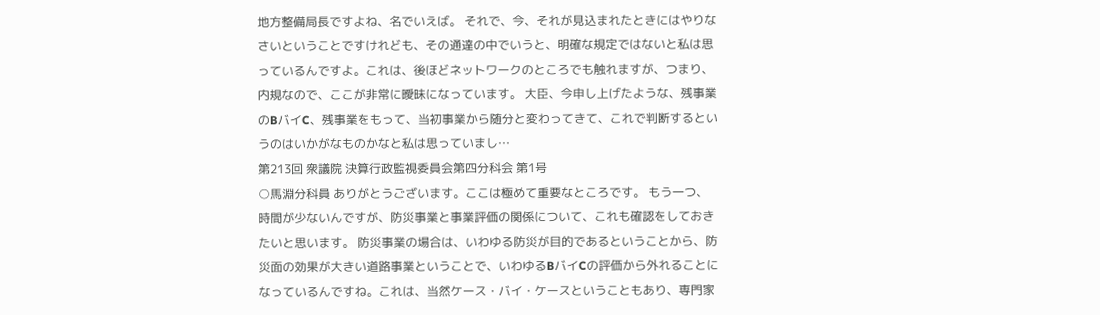地方整備局長ですよね、名でいえば。 それで、今、それが見込まれたときにはやりなさいということですけれども、その通達の中でいうと、明確な規定ではないと私は思っているんですよ。これは、後ほどネットワークのところでも触れますが、つまり、内規なので、ここが非常に曖昧になっています。 大臣、今申し上げたような、残事業のBバイC、残事業をもって、当初事業から随分と変わってきて、これで判断するというのはいかがなものかなと私は思っていまし…
第213回 衆議院 決算行政監視委員会第四分科会 第1号
○馬淵分科員 ありがとうございます。ここは極めて重要なところです。 もう一つ、時間が少ないんですが、防災事業と事業評価の関係について、これも確認をしておきたいと思います。 防災事業の場合は、いわゆる防災が目的であるということから、防災面の効果が大きい道路事業ということで、いわゆるBバイCの評価から外れることになっているんですね。これは、当然ケース・バイ・ケースということもあり、専門家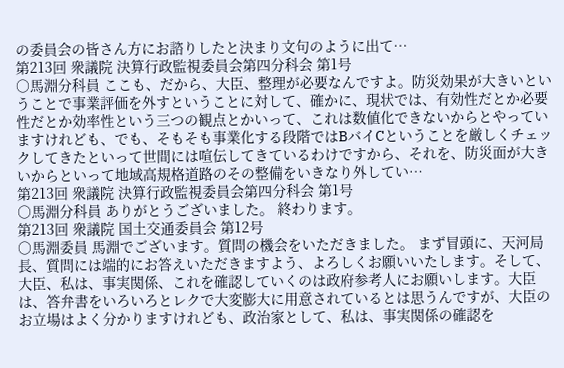の委員会の皆さん方にお諮りしたと決まり文句のように出て…
第213回 衆議院 決算行政監視委員会第四分科会 第1号
○馬淵分科員 ここも、だから、大臣、整理が必要なんですよ。防災効果が大きいということで事業評価を外すということに対して、確かに、現状では、有効性だとか必要性だとか効率性という三つの観点とかいって、これは数値化できないからとやっていますけれども、でも、そもそも事業化する段階ではBバイCということを厳しくチェックしてきたといって世間には喧伝してきているわけですから、それを、防災面が大きいからといって地域高規格道路のその整備をいきなり外してい…
第213回 衆議院 決算行政監視委員会第四分科会 第1号
○馬淵分科員 ありがとうございました。 終わります。
第213回 衆議院 国土交通委員会 第12号
○馬淵委員 馬淵でございます。質問の機会をいただきました。 まず冒頭に、天河局長、質問には端的にお答えいただきますよう、よろしくお願いいたします。そして、大臣、私は、事実関係、これを確認していくのは政府参考人にお願いします。大臣は、答弁書をいろいろとレクで大変膨大に用意されているとは思うんですが、大臣のお立場はよく分かりますけれども、政治家として、私は、事実関係の確認を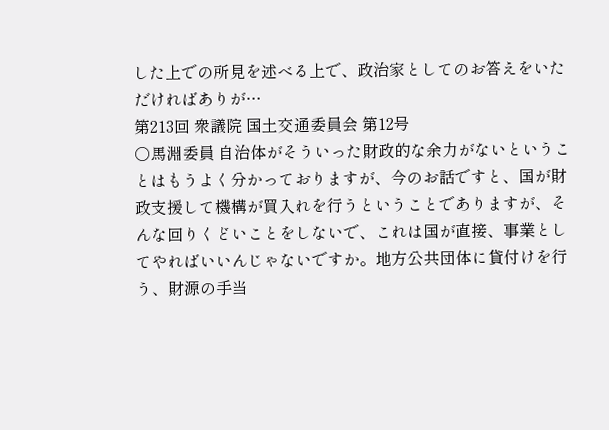した上での所見を述べる上で、政治家としてのお答えをいただければありが…
第213回 衆議院 国土交通委員会 第12号
○馬淵委員 自治体がそういった財政的な余力がないということはもうよく分かっておりますが、今のお話ですと、国が財政支援して機構が買入れを行うということでありますが、そんな回りくどいことをしないで、これは国が直接、事業としてやればいいんじゃないですか。地方公共団体に貸付けを行う、財源の手当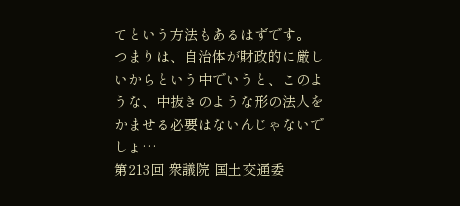てという方法もあるはずです。 つまりは、自治体が財政的に厳しいからという中でいうと、このような、中抜きのような形の法人をかませる必要はないんじゃないでしょ…
第213回 衆議院 国土交通委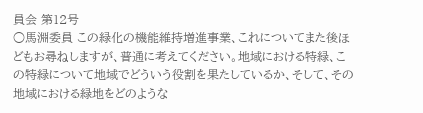員会 第12号
○馬淵委員 この緑化の機能維持増進事業、これについてまた後ほどもお尋ねしますが、普通に考えてください。地域における特緑、この特緑について地域でどういう役割を果たしているか、そして、その地域における緑地をどのような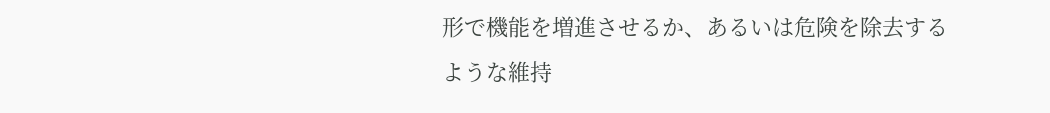形で機能を増進させるか、あるいは危険を除去するような維持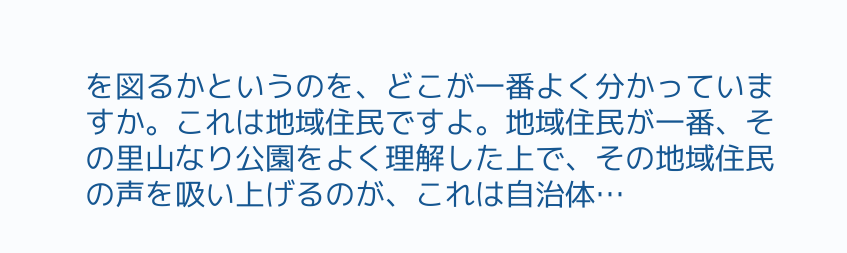を図るかというのを、どこが一番よく分かっていますか。これは地域住民ですよ。地域住民が一番、その里山なり公園をよく理解した上で、その地域住民の声を吸い上げるのが、これは自治体…